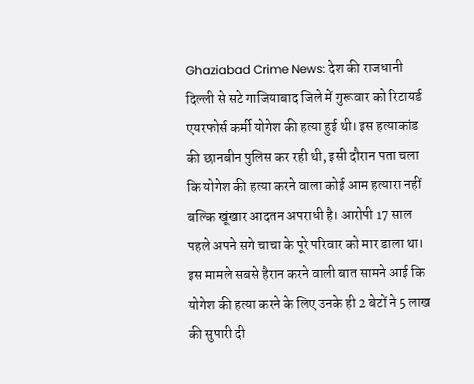Ghaziabad Crime News: देश की राजधानी दिल्ली से सटे गाजियाबाद जिले में गुरूवार को रिटायर्ड एयरफोर्स कर्मी योगेश की हत्या हुई थी। इस हत्याकांड की छानबीन पुलिस कर रही थी, इसी दौरान पता चला कि योगेश की हत्या करने वाला कोई आम हत्यारा नहीं बल्कि खूंखार आदतन अपराधी है। आरोपी 17 साल पहले अपने सगे चाचा के पूरे परिवार को मार डाला था। इस मामले सबसे हैरान करने वाली बात सामने आई कि योगेश की हत्या करने के लिए उनके ही 2 बेटों ने 5 लाख की सुपारी दी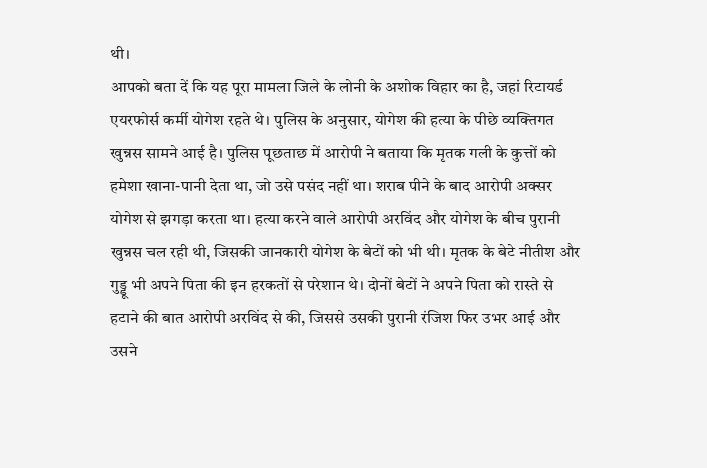थी।
आपको बता दें कि यह पूरा मामला जिले के लोनी के अशोक विहार का है, जहां रिटायर्ड एयरफोर्स कर्मी योगेश रहते थे। पुलिस के अनुसार, योगेश की हत्या के पीछे व्यक्तिगत खुन्नस सामने आई है। पुलिस पूछताछ में आरोपी ने बताया कि मृतक गली के कुत्तों को हमेशा खाना-पानी देता था, जो उसे पसंद नहीं था। शराब पीने के बाद आरोपी अक्सर योगेश से झगड़ा करता था। हत्या करने वाले आरोपी अरविंद और योगेश के बीच पुरानी खुन्नस चल रही थी, जिसकी जानकारी योगेश के बेटों को भी थी। मृतक के बेटे नीतीश और गुड्डू भी अपने पिता की इन हरकतों से परेशान थे। दोनों बेटों ने अपने पिता को रास्ते से हटाने की बात आरोपी अरविंद से की, जिससे उसकी पुरानी रंजिश फिर उभर आई और उसने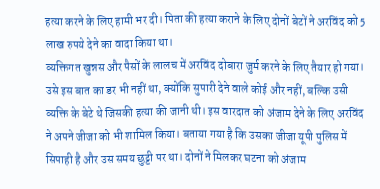हत्या करने के लिए हामी भर दी। पिता की हत्या कराने के लिए दोनों बेटों ने अरविंद को 5 लाख रुपये देने का वादा किया था।
व्यक्तिगत खुन्नस और पैसों के लालच में अरविंद दोबारा जुर्म करने के लिए तैयार हो गया। उसे इस बात का डर भी नहीं था, क्योंकि सुपारी देने वाले कोई और नहीं, बल्कि उसी व्यक्ति के बेटे थे जिसकी हत्या की जानी थी। इस वारदात को अंजाम देने के लिए अरविंद ने अपने जीजा को भी शामिल किया। बताया गया है कि उसका जीजा यूपी पुलिस में सिपाही है और उस समय छुट्टी पर था। दोनों ने मिलकर घटना को अंजाम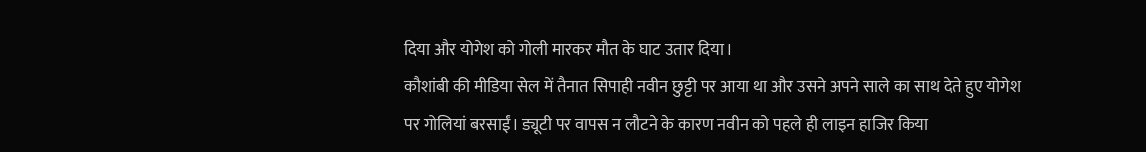दिया और योगेश को गोली मारकर मौत के घाट उतार दिया।
कौशांबी की मीडिया सेल में तैनात सिपाही नवीन छुट्टी पर आया था और उसने अपने साले का साथ देते हुए योगेश पर गोलियां बरसाईं। ड्यूटी पर वापस न लौटने के कारण नवीन को पहले ही लाइन हाजिर किया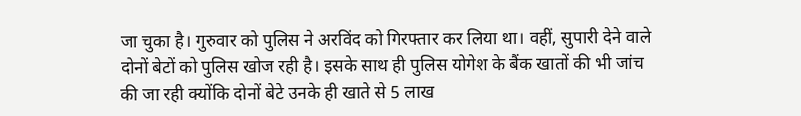जा चुका है। गुरुवार को पुलिस ने अरविंद को गिरफ्तार कर लिया था। वहीं, सुपारी देने वाले दोनों बेटों को पुलिस खोज रही है। इसके साथ ही पुलिस योगेश के बैंक खातों की भी जांच की जा रही क्योंकि दोनों बेटे उनके ही खाते से 5 लाख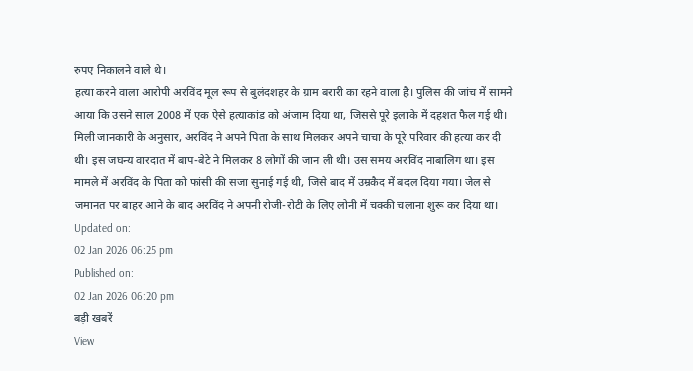रुपए निकालने वाले थे।
हत्या करने वाला आरोपी अरविंद मूल रूप से बुलंदशहर के ग्राम बरारी का रहने वाला है। पुलिस की जांच में सामने आया कि उसने साल 2008 में एक ऐसे हत्याकांड को अंजाम दिया था, जिससे पूरे इलाके में दहशत फैल गई थी। मिली जानकारी के अनुसार, अरविंद ने अपने पिता के साथ मिलकर अपने चाचा के पूरे परिवार की हत्या कर दी थी। इस जघन्य वारदात में बाप-बेटे ने मिलकर 8 लोगों की जान ली थी। उस समय अरविंद नाबालिग था। इस मामले में अरविंद के पिता को फांसी की सजा सुनाई गई थी, जिसे बाद में उम्रकैद में बदल दिया गया। जेल से जमानत पर बाहर आने के बाद अरविंद ने अपनी रोजी-रोटी के लिए लोनी में चक्की चलाना शुरू कर दिया था।
Updated on:
02 Jan 2026 06:25 pm
Published on:
02 Jan 2026 06:20 pm
बड़ी खबरें
View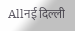Allनई दिल्ली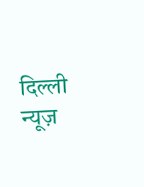दिल्ली न्यूज़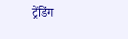ट्रेंडिंग